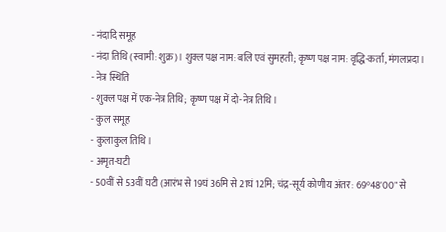- नंदादि समूह
- नंदा तिथि (स्वामी: शुक्र)। शुक्ल पक्ष नाम: बलि एवं सुमहती; कृष्ण पक्ष नाम: वृद्धि-कर्ता, मंगलप्रदा।
- नेत्र स्थिति
- शुक्ल पक्ष में एक-नेत्र तिथि; कृष्ण पक्ष में दो-नेत्र तिथि।
- कुल समूह
- कुलाकुल तिथि।
- अमृत-घटी
- 50वीं से 53वीं घटी (आरंभ से 19घं 36मि से 21घं 12मि; चंद्र-सूर्य कोणीय अंतर: 69°48'00" से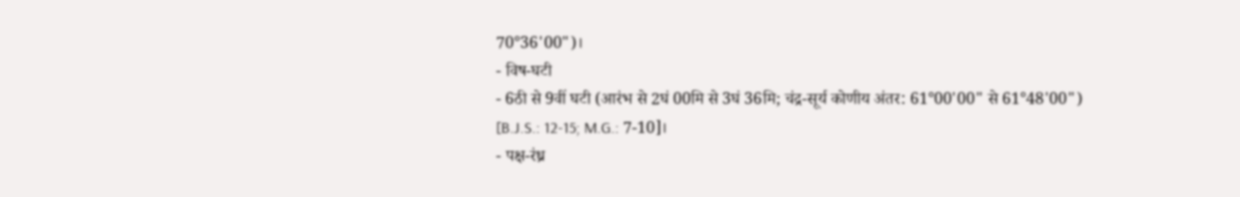70°36'00")।
- विष-घटी
- 6ठी से 9वीं घटी (आरंभ से 2घं 00मि से 3घं 36मि; चंद्र-सूर्य कोणीय अंतर: 61°00'00" से 61°48'00") [B.J.S.: 12-15; M.G.: 7-10]।
- पक्ष-रंध्र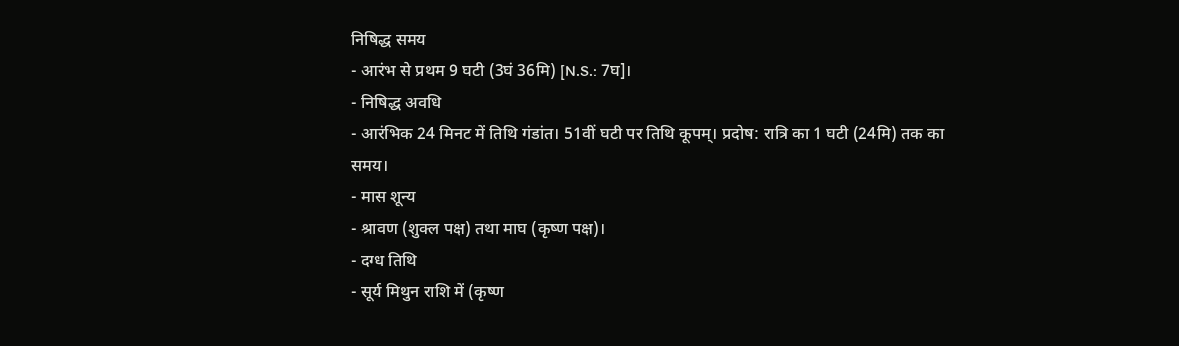निषिद्ध समय
- आरंभ से प्रथम 9 घटी (3घं 36मि) [N.S.: 7घ]।
- निषिद्ध अवधि
- आरंभिक 24 मिनट में तिथि गंडांत। 51वीं घटी पर तिथि कूपम्। प्रदोष: रात्रि का 1 घटी (24मि) तक का समय।
- मास शून्य
- श्रावण (शुक्ल पक्ष) तथा माघ (कृष्ण पक्ष)।
- दग्ध तिथि
- सूर्य मिथुन राशि में (कृष्ण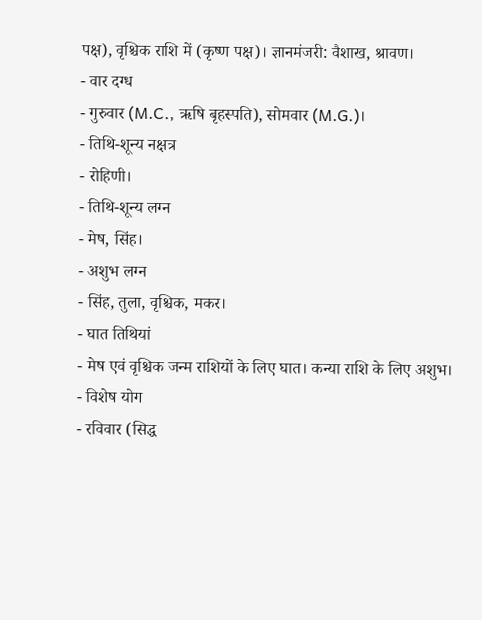पक्ष), वृश्चिक राशि में (कृष्ण पक्ष)। ज्ञानमंजरी: वैशाख, श्रावण।
- वार दग्ध
- गुरुवार (M.C., ऋषि बृहस्पति), सोमवार (M.G.)।
- तिथि-शून्य नक्षत्र
- रोहिणी।
- तिथि-शून्य लग्न
- मेष, सिंह।
- अशुभ लग्न
- सिंह, तुला, वृश्चिक, मकर।
- घात तिथियां
- मेष एवं वृश्चिक जन्म राशियों के लिए घात। कन्या राशि के लिए अशुभ।
- विशेष योग
- रविवार (सिद्ध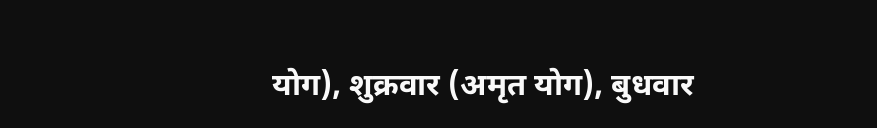योग), शुक्रवार (अमृत योग), बुधवार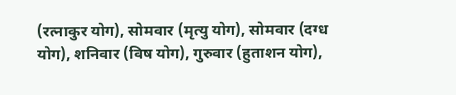(रत्नाकुर योग), सोमवार (मृत्यु योग), सोमवार (दग्ध योग), शनिवार (विष योग), गुरुवार (हुताशन योग),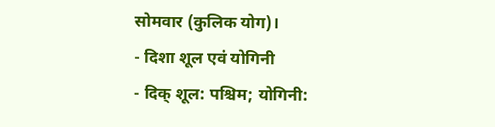सोमवार (कुलिक योग)।
- दिशा शूल एवं योगिनी
- दिक् शूल: पश्चिम; योगिनी: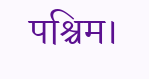पश्चिम।